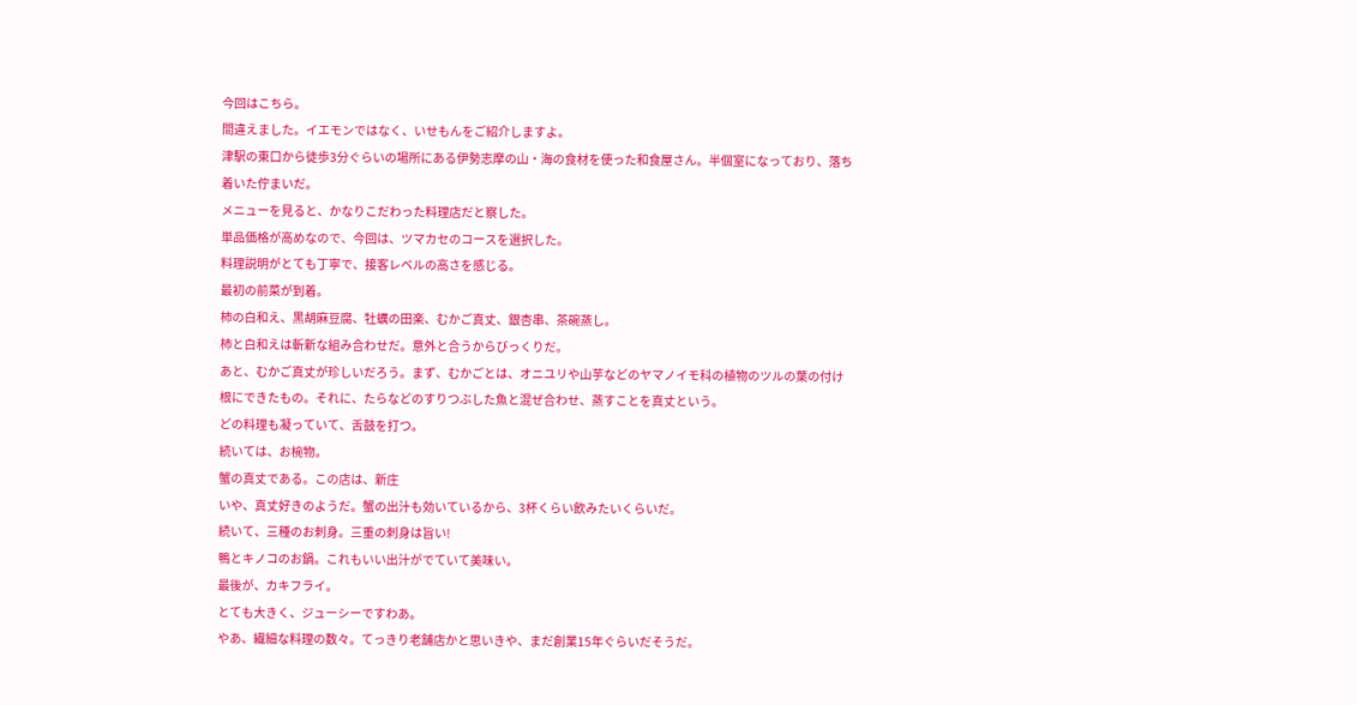今回はこちら。
間違えました。イエモンではなく、いせもんをご紹介しますよ。
津駅の東口から徒歩3分ぐらいの場所にある伊勢志摩の山・海の食材を使った和食屋さん。半個室になっており、落ち着いた佇まいだ。
メニューを見ると、かなりこだわった料理店だと察した。
単品価格が高めなので、今回は、ツマカセのコースを選択した。
料理説明がとても丁寧で、接客レベルの高さを感じる。
最初の前菜が到着。
柿の白和え、黒胡麻豆腐、牡蠣の田楽、むかご真丈、銀杏串、茶碗蒸し。
柿と白和えは斬新な組み合わせだ。意外と合うからびっくりだ。
あと、むかご真丈が珍しいだろう。まず、むかごとは、オニユリや山芋などのヤマノイモ科の植物のツルの葉の付け根にできたもの。それに、たらなどのすりつぶした魚と混ぜ合わせ、蒸すことを真丈という。
どの料理も凝っていて、舌鼓を打つ。
続いては、お椀物。
蟹の真丈である。この店は、新庄
いや、真丈好きのようだ。蟹の出汁も効いているから、3杯くらい飲みたいくらいだ。
続いて、三種のお刺身。三重の刺身は旨い!
鴨とキノコのお鍋。これもいい出汁がでていて美味い。
最後が、カキフライ。
とても大きく、ジューシーですわあ。
やあ、繊細な料理の数々。てっきり老舗店かと思いきや、まだ創業15年ぐらいだそうだ。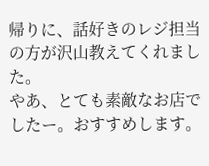帰りに、話好きのレジ担当の方が沢山教えてくれました。
やあ、とても素敵なお店でしたー。おすすめします。